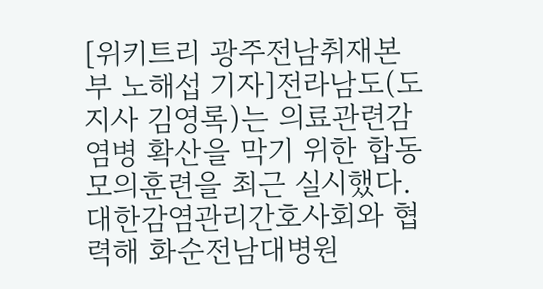[위키트리 광주전남취재본부 노해섭 기자]전라남도(도지사 김영록)는 의료관련감염병 확산을 막기 위한 합동 모의훈련을 최근 실시했다. 대한감염관리간호사회와 협력해 화순전남대병원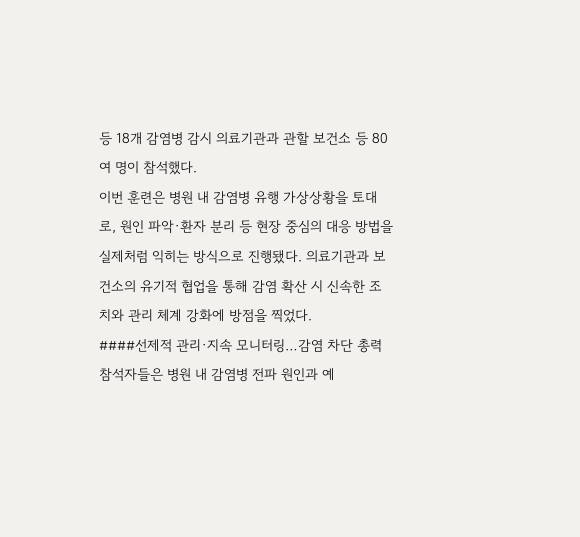등 18개 감염병 감시 의료기관과 관할 보건소 등 80여 명이 참석했다.
이번 훈련은 병원 내 감염병 유행 가상상황을 토대로, 원인 파악·환자 분리 등 현장 중심의 대응 방법을 실제처럼 익히는 방식으로 진행됐다. 의료기관과 보건소의 유기적 협업을 통해 감염 확산 시 신속한 조치와 관리 체계 강화에 방점을 찍었다.
####선제적 관리·지속 모니터링…감염 차단 총력
참석자들은 병원 내 감염병 전파 원인과 예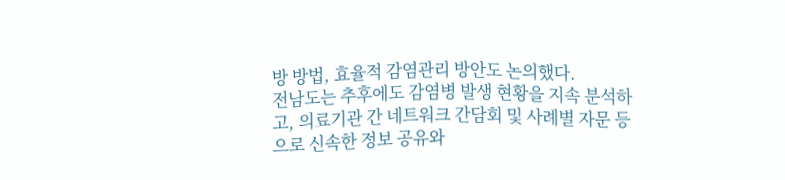방 방법, 효율적 감염관리 방안도 논의했다.
전남도는 추후에도 감염병 발생 현황을 지속 분석하고, 의료기관 간 네트워크 간담회 및 사례별 자문 등으로 신속한 정보 공유와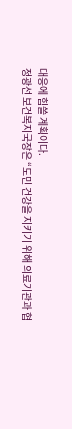대응에 힘쓸 계획이다.
정광선 보건복지국장은 “도민 건강을 지키기 위해 의료기관과 협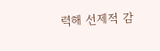력해 선제적 감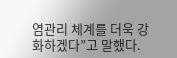염관리 체계를 더욱 강화하겠다”고 말했다.